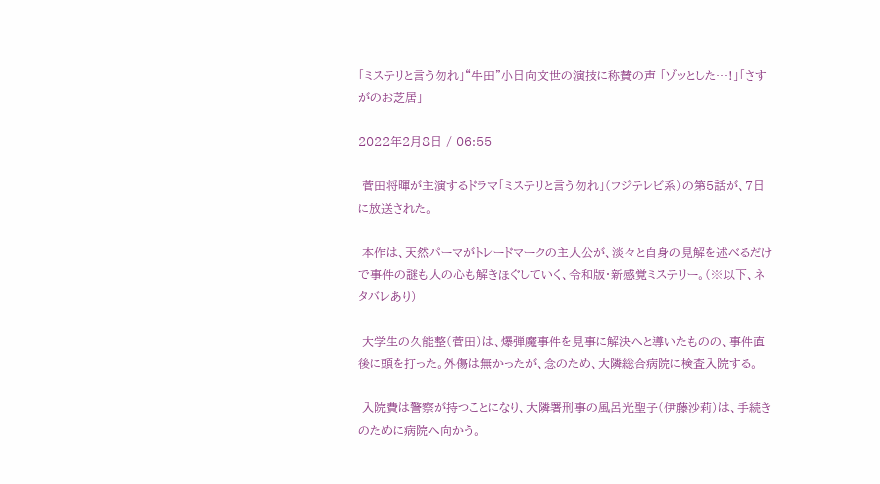「ミステリと言う勿れ」“牛田”小日向文世の演技に称賛の声 「ゾッとした…!」「さすがのお芝居」

2022年2月8日 / 06:55

 菅田将暉が主演するドラマ「ミステリと言う勿れ」(フジテレビ系)の第5話が、7日に放送された。

 本作は、天然パーマがトレードマークの主人公が、淡々と自身の見解を述べるだけで事件の謎も人の心も解きほぐしていく、令和版・新感覚ミステリー。(※以下、ネタバレあり)

 大学生の久能整(菅田)は、爆弾魔事件を見事に解決へと導いたものの、事件直後に頭を打った。外傷は無かったが、念のため、大隣総合病院に検査入院する。

 入院費は警察が持つことになり、大隣署刑事の風呂光聖子(伊藤沙莉)は、手続きのために病院へ向かう。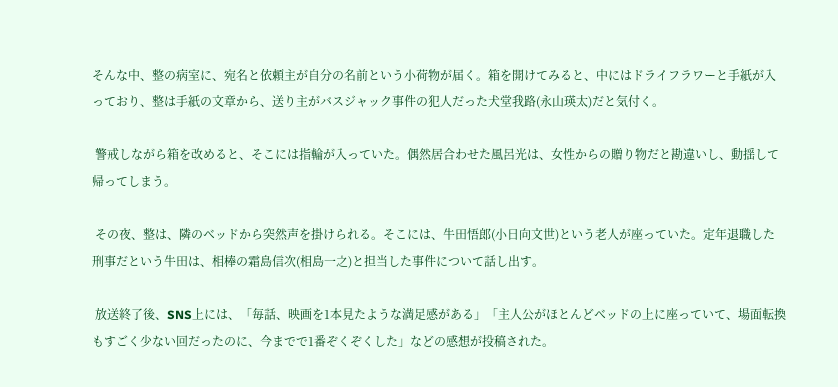そんな中、整の病室に、宛名と依頼主が自分の名前という小荷物が届く。箱を開けてみると、中にはドライフラワーと手紙が入っており、整は手紙の文章から、送り主がバスジャック事件の犯人だった犬堂我路(永山瑛太)だと気付く。

 警戒しながら箱を改めると、そこには指輪が入っていた。偶然居合わせた風呂光は、女性からの贈り物だと勘違いし、動揺して帰ってしまう。

 その夜、整は、隣のベッドから突然声を掛けられる。そこには、牛田悟郎(小日向文世)という老人が座っていた。定年退職した刑事だという牛田は、相棒の霜島信次(相島一之)と担当した事件について話し出す。

 放送終了後、SNS上には、「毎話、映画を1本見たような満足感がある」「主人公がほとんどベッドの上に座っていて、場面転換もすごく少ない回だったのに、今までで1番ぞくぞくした」などの感想が投稿された。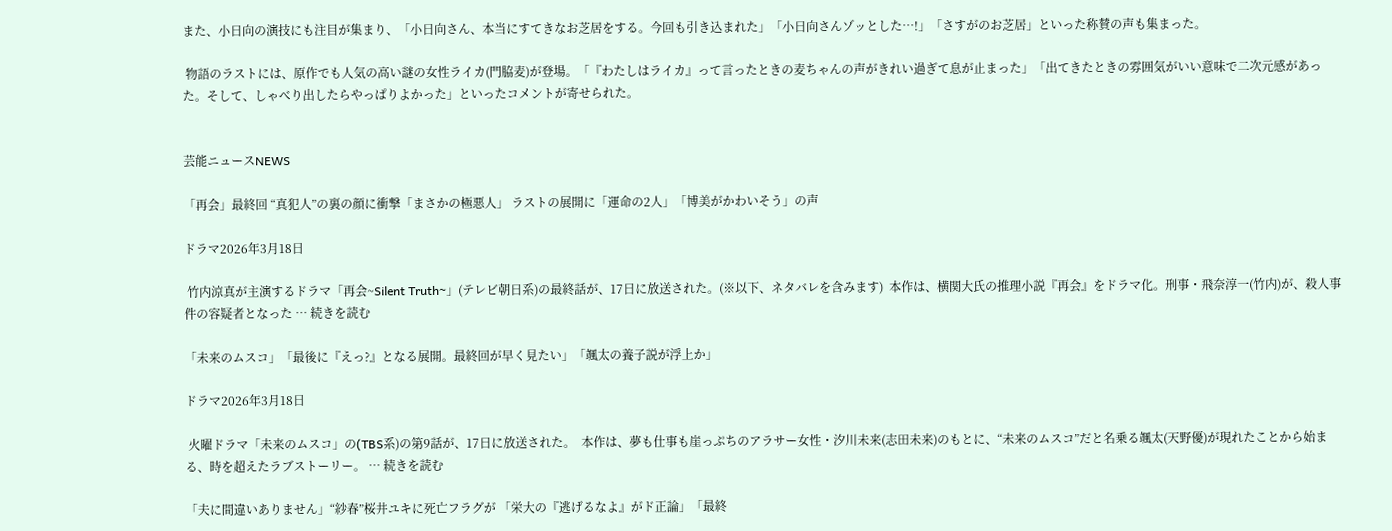また、小日向の演技にも注目が集まり、「小日向さん、本当にすてきなお芝居をする。今回も引き込まれた」「小日向さんゾッとした…!」「さすがのお芝居」といった称賛の声も集まった。

 物語のラストには、原作でも人気の高い謎の女性ライカ(門脇麦)が登場。「『わたしはライカ』って言ったときの麦ちゃんの声がきれい過ぎて息が止まった」「出てきたときの雰囲気がいい意味で二次元感があった。そして、しゃべり出したらやっぱりよかった」といったコメントが寄せられた。


芸能ニュースNEWS

「再会」最終回 “真犯人”の裏の顔に衝撃「まさかの極悪人」 ラストの展開に「運命の2人」「博美がかわいそう」の声

ドラマ2026年3月18日

 竹内涼真が主演するドラマ「再会~Silent Truth~」(テレビ朝日系)の最終話が、17日に放送された。(※以下、ネタバレを含みます)  本作は、横関大氏の推理小説『再会』をドラマ化。刑事・飛奈淳一(竹内)が、殺人事件の容疑者となった … 続きを読む

「未来のムスコ」「最後に『えっ?』となる展開。最終回が早く見たい」「颯太の養子説が浮上か」

ドラマ2026年3月18日

 火曜ドラマ「未来のムスコ」の(TBS系)の第9話が、17日に放送された。  本作は、夢も仕事も崖っぷちのアラサー女性・汐川未来(志田未来)のもとに、“未来のムスコ”だと名乗る颯太(天野優)が現れたことから始まる、時を超えたラブストーリー。 … 続きを読む

「夫に間違いありません」“紗春”桜井ユキに死亡フラグが 「栄大の『逃げるなよ』がド正論」「最終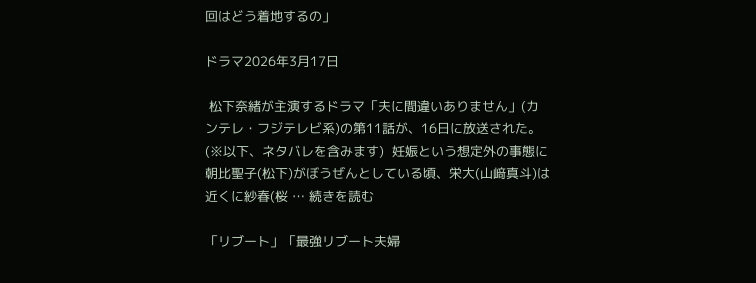回はどう着地するの」

ドラマ2026年3月17日

 松下奈緒が主演するドラマ「夫に間違いありません」(カンテレ・フジテレビ系)の第11話が、16日に放送された。(※以下、ネタバレを含みます)  妊娠という想定外の事態に朝比聖子(松下)がぼうぜんとしている頃、栄大(山﨑真斗)は近くに紗春(桜 … 続きを読む

「リブート」「最強リブート夫婦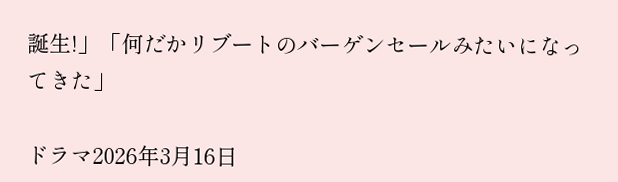誕生!」「何だかリブートのバーゲンセールみたいになってきた」

ドラマ2026年3月16日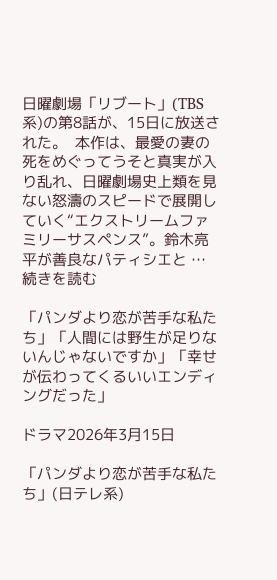日曜劇場「リブート」(TBS系)の第8話が、15日に放送された。  本作は、最愛の妻の死をめぐってうそと真実が入り乱れ、日曜劇場史上類を見ない怒濤のスピードで展開していく“エクストリームファミリーサスペンス”。鈴木亮平が善良なパティシエと … 続きを読む

「パンダより恋が苦手な私たち」「人間には野生が足りないんじゃないですか」「幸せが伝わってくるいいエンディングだった」

ドラマ2026年3月15日

「パンダより恋が苦手な私たち」(日テレ系)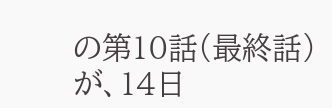の第10話(最終話)が、14日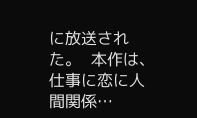に放送された。  本作は、仕事に恋に人間関係…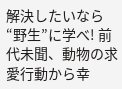解決したいなら“野生”に学べ! 前代未聞、動物の求愛行動から幸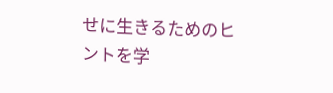せに生きるためのヒントを学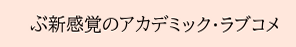ぶ新感覚のアカデミック・ラブコメ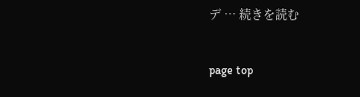デ … 続きを読む

page top